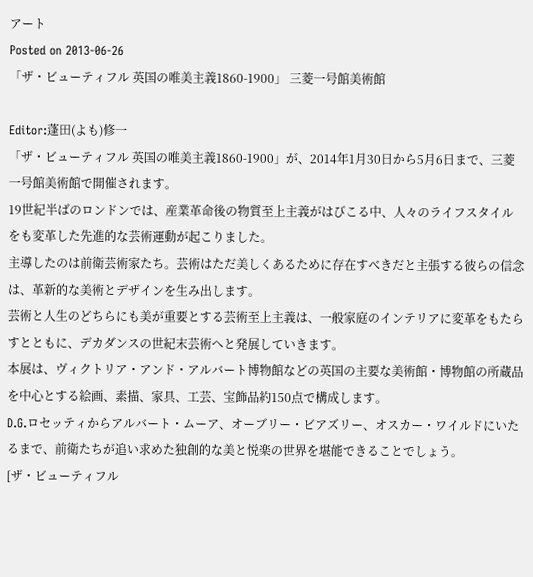アート
Posted on 2013-06-26
「ザ・ビューティフル 英国の唯美主義1860-1900」 三菱一号館美術館

Editor:蓬田(よも)修一
「ザ・ビューティフル 英国の唯美主義1860-1900」が、2014年1月30日から5月6日まで、三菱一号館美術館で開催されます。
19世紀半ばのロンドンでは、産業革命後の物質至上主義がはびこる中、人々のライフスタイルをも変革した先進的な芸術運動が起こりました。
主導したのは前衛芸術家たち。芸術はただ美しくあるために存在すべきだと主張する彼らの信念は、革新的な美術とデザインを生み出します。
芸術と人生のどちらにも美が重要とする芸術至上主義は、一般家庭のインテリアに変革をもたらすとともに、デカダンスの世紀末芸術へと発展していきます。
本展は、ヴィクトリア・アンド・アルバート博物館などの英国の主要な美術館・博物館の所蔵品を中心とする絵画、素描、家具、工芸、宝飾品約150点で構成します。
D.G.ロセッティからアルバート・ムーア、オーブリー・ビアズリー、オスカー・ワイルドにいたるまで、前衛たちが追い求めた独創的な美と悦楽の世界を堪能できることでしょう。
[ザ・ビューティフル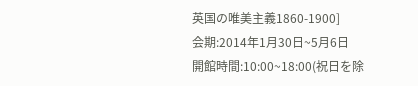英国の唯美主義1860-1900]
会期:2014年1月30日~5月6日
開館時間:10:00~18:00(祝日を除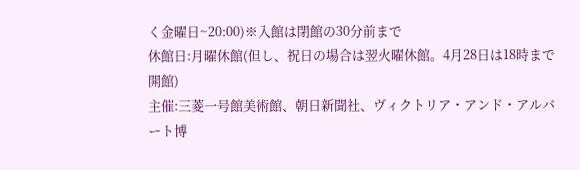く金曜日~20:00)※入館は閉館の30分前まで
休館日:月曜休館(但し、祝日の場合は翌火曜休館。4月28日は18時まで開館)
主催:三菱一号館美術館、朝日新聞社、ヴィクトリア・アンド・アルバート博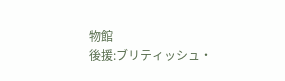物館
後援:ブリティッシュ・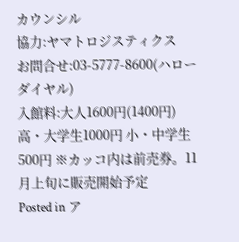カウンシル
協力:ヤマトロジスティクス
お問合せ:03-5777-8600(ハローダイヤル)
入館料:大人1600円(1400円) 高・大学生1000円 小・中学生500円 ※カッコ内は前売券。11月上旬に販売開始予定
Posted in ア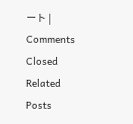ート | Comments Closed
Related Posts